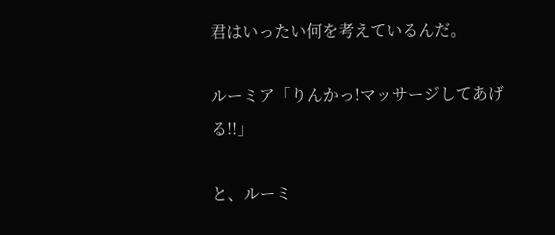君はいったい何を考えているんだ。

ルーミア「りんかっ!マッサージしてあげる!!」

と、ルーミ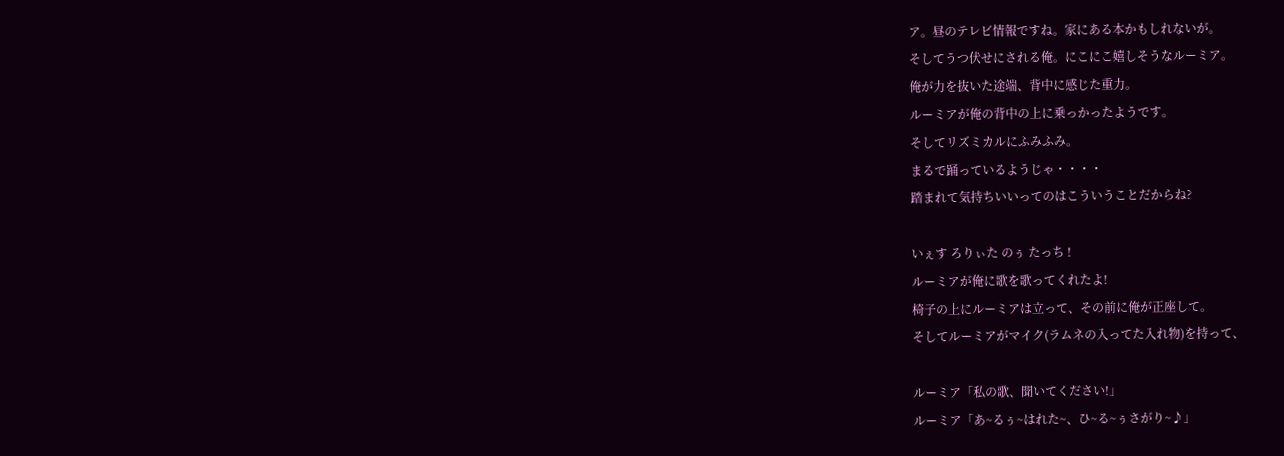ア。昼のテレビ情報ですね。家にある本かもしれないが。
そしてうつ伏せにされる俺。にこにこ嬉しそうなルーミア。
俺が力を抜いた途端、背中に感じた重力。
ルーミアが俺の背中の上に乗っかったようです。
そしてリズミカルにふみふみ。
まるで踊っているようじゃ・・・・
踏まれて気持ちいいってのはこういうことだからね?

いぇす ろりぃた のぅ たっち !
ルーミアが俺に歌を歌ってくれたよ!
椅子の上にルーミアは立って、その前に俺が正座して。
そしてルーミアがマイク(ラムネの入ってた入れ物)を持って、

ルーミア「私の歌、聞いてください!」
ルーミア「あ~るぅ~はれた~、ひ~る~ぅさがり~♪」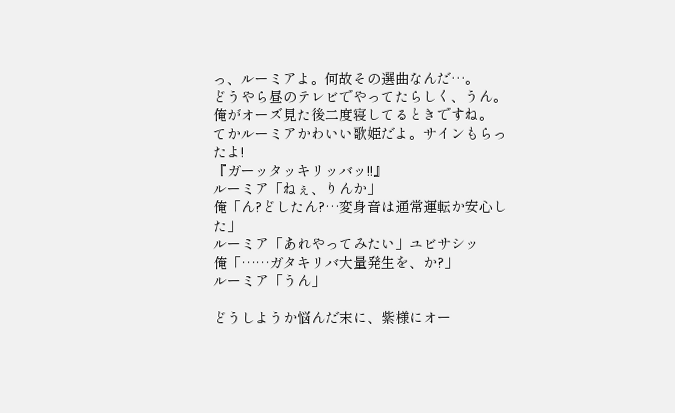っ、ルーミアよ。何故その選曲なんだ…。
どうやら昼のテレビでやってたらしく、うん。俺がオーズ見た後二度寝してるときですね。
てかルーミアかわいい歌姫だよ。サインもらったよ!
『ガーッタッキリッバッ!!』
ルーミア「ねぇ、りんか」
俺「ん?どしたん?…変身音は通常運転か安心した」
ルーミア「あれやってみたい」ユビサシッ
俺「……ガタキリバ大量発生を、か?」
ルーミア「うん」

どうしようか悩んだ末に、紫様にオー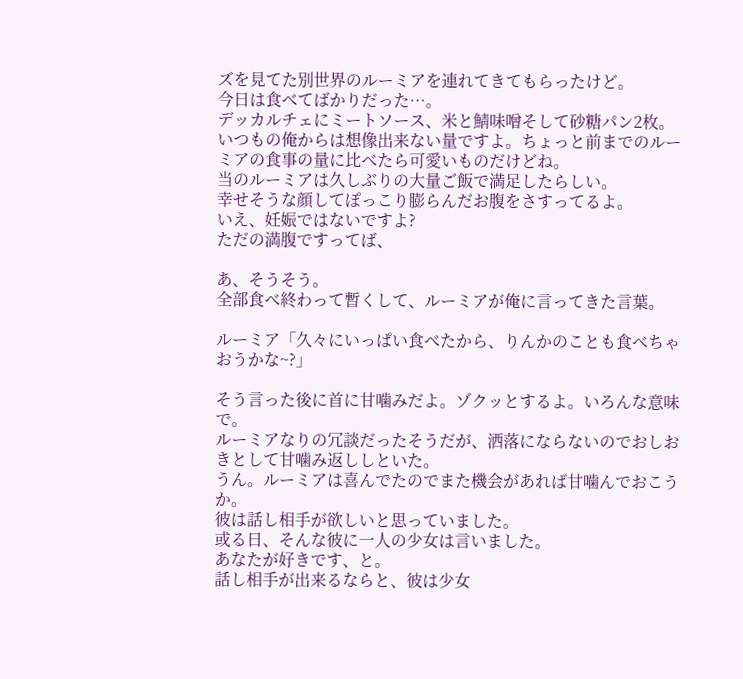ズを見てた別世界のルーミアを連れてきてもらったけど。
今日は食べてばかりだった…。
デッカルチェにミートソース、米と鯖味噌そして砂糖パン2枚。
いつもの俺からは想像出来ない量ですよ。ちょっと前までのルーミアの食事の量に比べたら可愛いものだけどね。
当のルーミアは久しぶりの大量ご飯で満足したらしい。
幸せそうな顔してぽっこり膨らんだお腹をさすってるよ。
いえ、妊娠ではないですよ?
ただの満腹ですってば、

あ、そうそう。
全部食べ終わって暫くして、ルーミアが俺に言ってきた言葉。

ルーミア「久々にいっぱい食べたから、りんかのことも食べちゃおうかな~?」

そう言った後に首に甘噛みだよ。ゾクッとするよ。いろんな意味で。
ルーミアなりの冗談だったそうだが、洒落にならないのでおしおきとして甘噛み返ししといた。
うん。ルーミアは喜んでたのでまた機会があれば甘噛んでおこうか。
彼は話し相手が欲しいと思っていました。
或る日、そんな彼に一人の少女は言いました。
あなたが好きです、と。
話し相手が出来るならと、彼は少女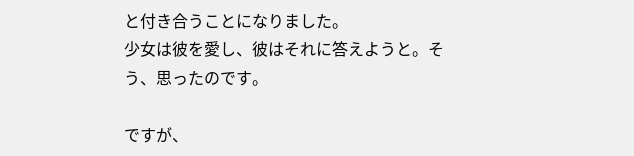と付き合うことになりました。
少女は彼を愛し、彼はそれに答えようと。そう、思ったのです。

ですが、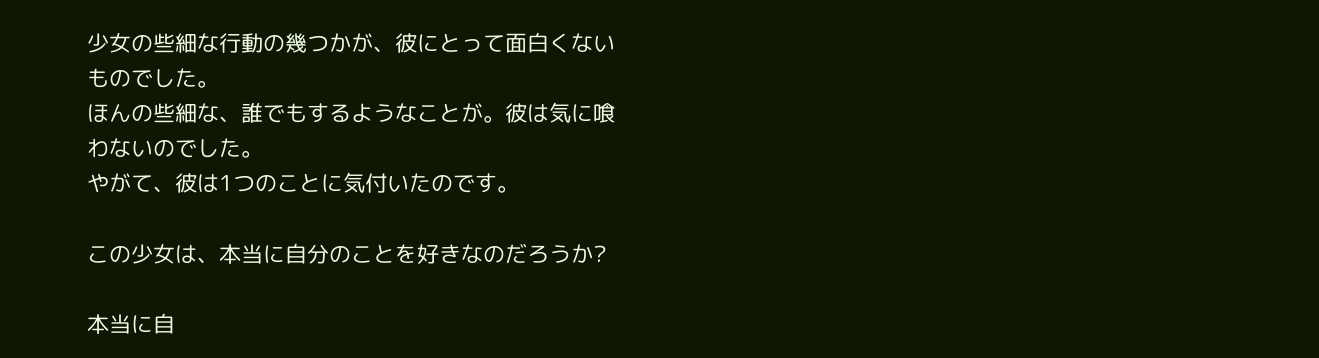少女の些細な行動の幾つかが、彼にとって面白くないものでした。
ほんの些細な、誰でもするようなことが。彼は気に喰わないのでした。
やがて、彼は1つのことに気付いたのです。

この少女は、本当に自分のことを好きなのだろうか?

本当に自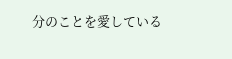分のことを愛している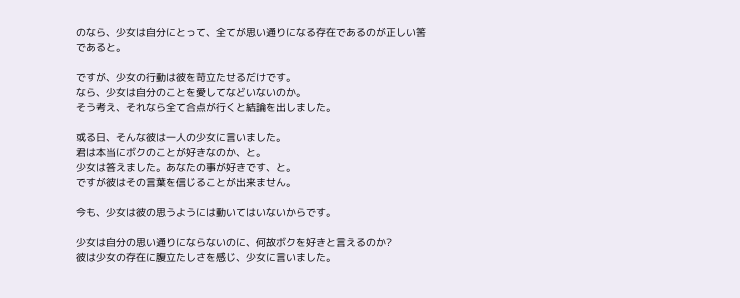のなら、少女は自分にとって、全てが思い通りになる存在であるのが正しい筈であると。

ですが、少女の行動は彼を苛立たせるだけです。
なら、少女は自分のことを愛してなどいないのか。
そう考え、それなら全て合点が行くと結論を出しました。

或る日、そんな彼は一人の少女に言いました。
君は本当にボクのことが好きなのか、と。
少女は答えました。あなたの事が好きです、と。
ですが彼はその言葉を信じることが出来ません。

今も、少女は彼の思うようには動いてはいないからです。

少女は自分の思い通りにならないのに、何故ボクを好きと言えるのか?
彼は少女の存在に腹立たしさを感じ、少女に言いました。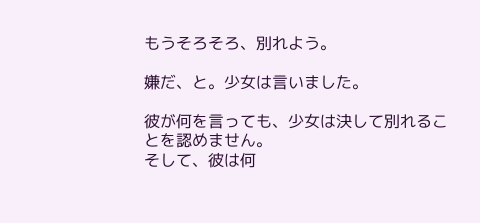もうそろそろ、別れよう。

嫌だ、と。少女は言いました。

彼が何を言っても、少女は決して別れることを認めません。
そして、彼は何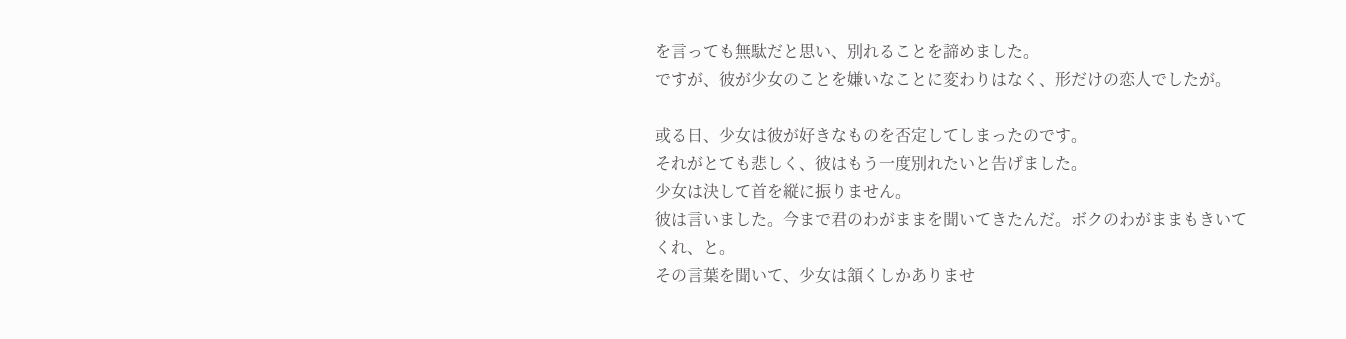を言っても無駄だと思い、別れることを諦めました。
ですが、彼が少女のことを嫌いなことに変わりはなく、形だけの恋人でしたが。

或る日、少女は彼が好きなものを否定してしまったのです。
それがとても悲しく、彼はもう一度別れたいと告げました。
少女は決して首を縦に振りません。
彼は言いました。今まで君のわがままを聞いてきたんだ。ボクのわがままもきいてくれ、と。
その言葉を聞いて、少女は頷くしかありませ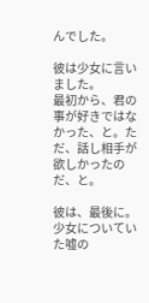んでした。

彼は少女に言いました。
最初から、君の事が好きではなかった、と。ただ、話し相手が欲しかったのだ、と。

彼は、最後に。少女についていた嘘の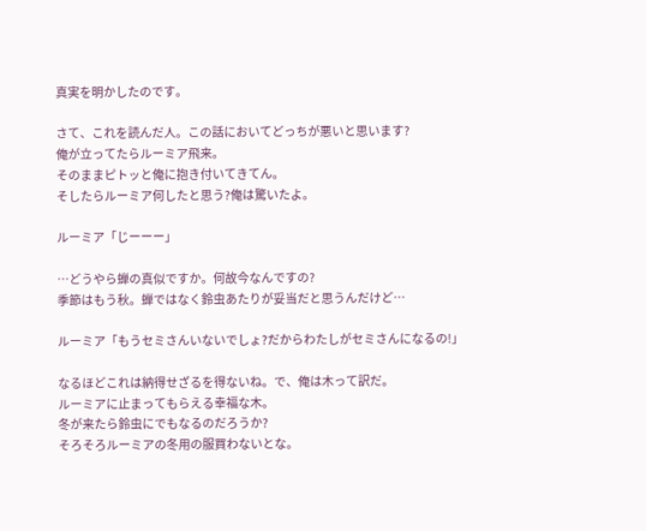真実を明かしたのです。

さて、これを読んだ人。この話においてどっちが悪いと思います?
俺が立ってたらルーミア飛来。
そのままピトッと俺に抱き付いてきてん。
そしたらルーミア何したと思う?俺は驚いたよ。

ルーミア「じーーー」

…どうやら蝉の真似ですか。何故今なんですの?
季節はもう秋。蝉ではなく鈴虫あたりが妥当だと思うんだけど…

ルーミア「もうセミさんいないでしょ?だからわたしがセミさんになるの!」

なるほどこれは納得せざるを得ないね。で、俺は木って訳だ。
ルーミアに止まってもらえる幸福な木。
冬が来たら鈴虫にでもなるのだろうか?
そろそろルーミアの冬用の服買わないとな。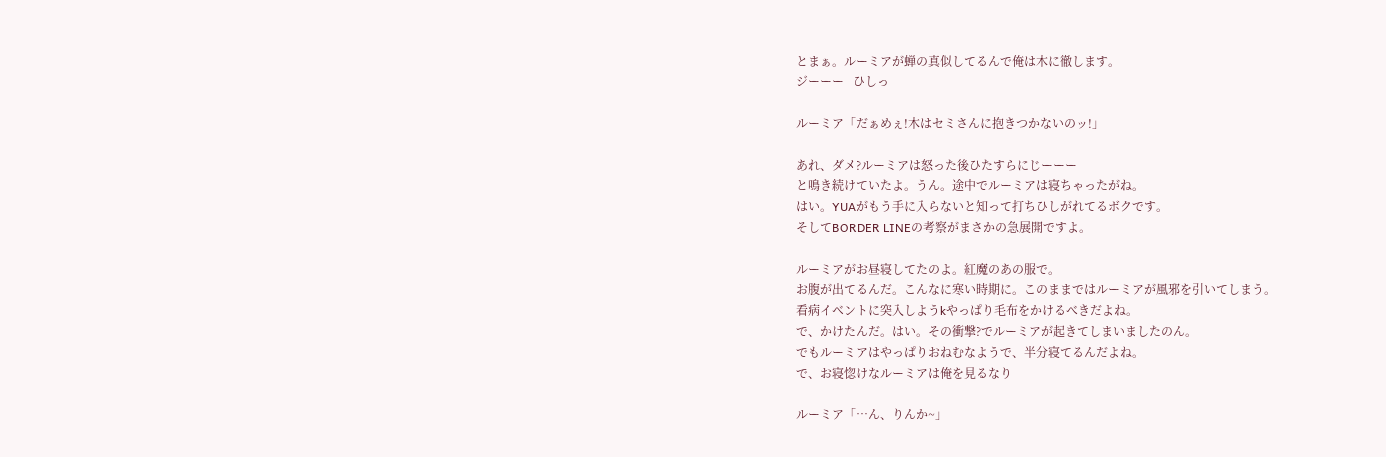とまぁ。ルーミアが蝉の真似してるんで俺は木に徹します。
ジーーー   ひしっ

ルーミア「だぁめぇ!木はセミさんに抱きつかないのッ!」

あれ、ダメ?ルーミアは怒った後ひたすらにじーーー
と鳴き続けていたよ。うん。途中でルーミアは寝ちゃったがね。
はい。YUAがもう手に入らないと知って打ちひしがれてるボクです。
そしてBORDER LINEの考察がまさかの急展開ですよ。

ルーミアがお昼寝してたのよ。紅魔のあの服で。
お腹が出てるんだ。こんなに寒い時期に。このままではルーミアが風邪を引いてしまう。
看病イベントに突入しようkやっぱり毛布をかけるべきだよね。
で、かけたんだ。はい。その衝撃?でルーミアが起きてしまいましたのん。
でもルーミアはやっぱりおねむなようで、半分寝てるんだよね。
で、お寝惚けなルーミアは俺を見るなり

ルーミア「…ん、りんか~」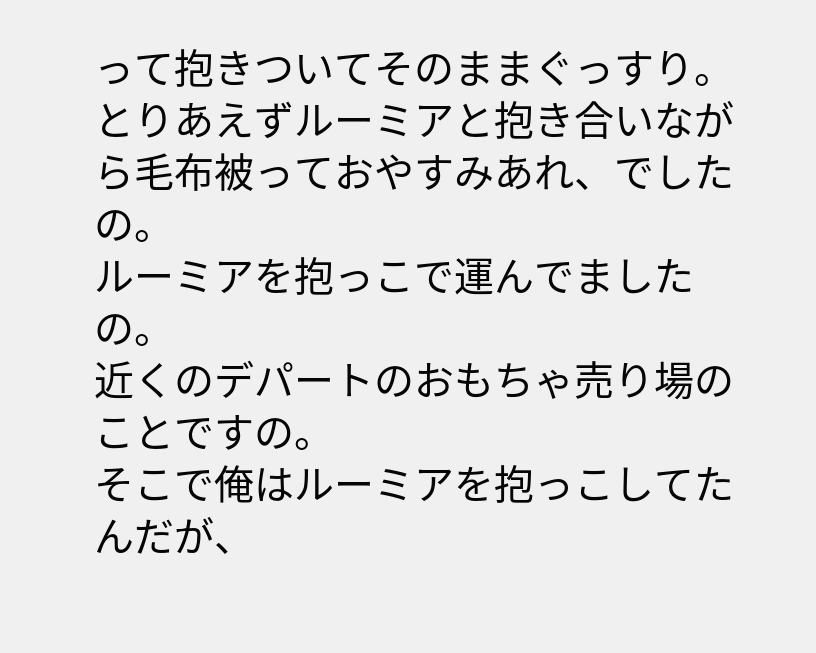って抱きついてそのままぐっすり。
とりあえずルーミアと抱き合いながら毛布被っておやすみあれ、でしたの。
ルーミアを抱っこで運んでましたの。
近くのデパートのおもちゃ売り場のことですの。
そこで俺はルーミアを抱っこしてたんだが、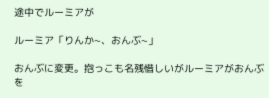途中でルーミアが

ルーミア「りんか~、おんぶ~」

おんぶに変更。抱っこも名残惜しいがルーミアがおんぶを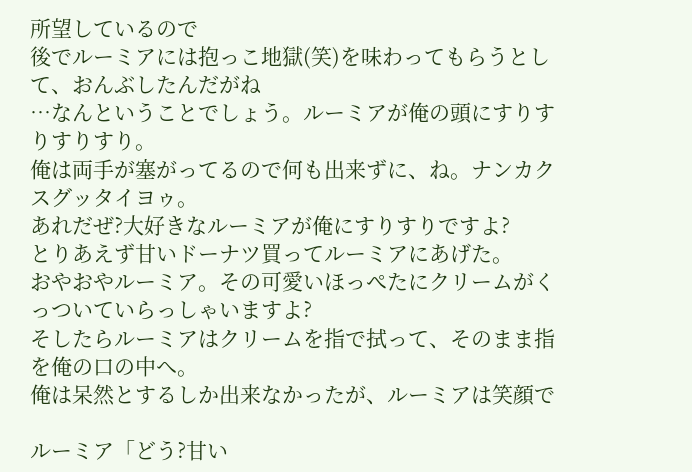所望しているので
後でルーミアには抱っこ地獄(笑)を味わってもらうとして、おんぶしたんだがね
…なんということでしょう。ルーミアが俺の頭にすりすりすりすり。
俺は両手が塞がってるので何も出来ずに、ね。ナンカクスグッタイヨゥ。
あれだぜ?大好きなルーミアが俺にすりすりですよ?
とりあえず甘いドーナツ買ってルーミアにあげた。
おやおやルーミア。その可愛いほっぺたにクリームがくっついていらっしゃいますよ?
そしたらルーミアはクリームを指で拭って、そのまま指を俺の口の中へ。
俺は呆然とするしか出来なかったが、ルーミアは笑顔で

ルーミア「どう?甘い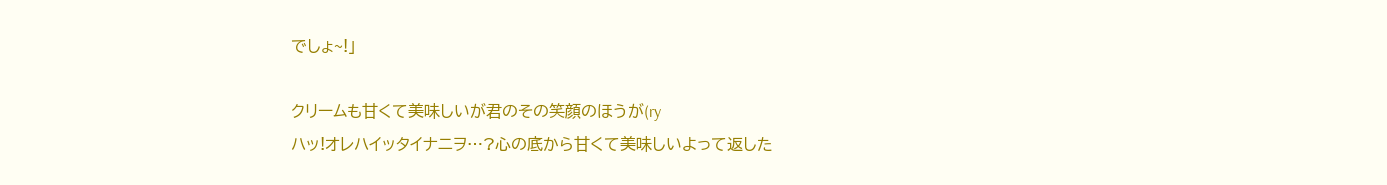でしょ~!」

クリームも甘くて美味しいが君のその笑顔のほうが(ry
ハッ!オレハイッタイナニヲ…?心の底から甘くて美味しいよって返した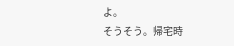よ。
そうそう。帰宅時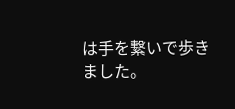は手を繋いで歩きました。